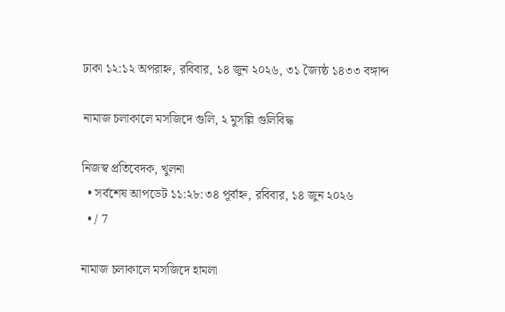ঢাকা ১২:১২ অপরাহ্ন, রবিবার, ১৪ জুন ২০২৬, ৩১ জ্যৈষ্ঠ ১৪৩৩ বঙ্গাব্দ

নামাজ চলাকালে মসজিদে গুলি, ২ মুসল্লি গুলিবিদ্ধ

নিজস্ব প্রতিবেদক, খুলনা
  • সর্বশেষ আপডেট ১১:২৮:৩৪ পূর্বাহ্ন, রবিবার, ১৪ জুন ২০২৬
  • / 7

নামাজ চলাকালে মসজিদে হামলা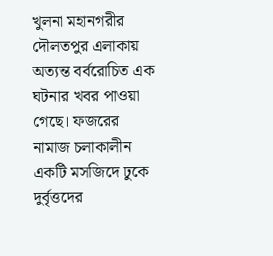খুলনা মহানগরীর দৌলতপুর এলাকায় অত্যন্ত বর্বরোচিত এক ঘটনার খবর পাওয়া গেছে। ফজরের নামাজ চলাকালীন একটি মসজিদে ঢুকে দুর্বৃত্তদের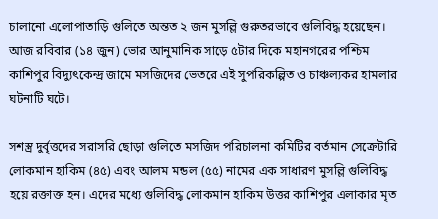চালানো এলোপাতাড়ি গুলিতে অন্তত ২ জন মুসল্লি গুরুতরভাবে গুলিবিদ্ধ হয়েছেন। আজ রবিবার (১৪ জুন) ভোর আনুমানিক সাড়ে ৫টার দিকে মহানগরের পশ্চিম কাশিপুর বিদ্যুৎকেন্দ্র জামে মসজিদের ভেতরে এই সুপরিকল্পিত ও চাঞ্চল্যকর হামলার ঘটনাটি ঘটে।

সশস্ত্র দুর্বৃত্তদের সরাসরি ছোড়া গুলিতে মসজিদ পরিচালনা কমিটির বর্তমান সেক্রেটারি লোকমান হাকিম (৪৫) এবং আলম মন্ডল (৫৫) নামের এক সাধারণ মুসল্লি গুলিবিদ্ধ হয়ে রক্তাক্ত হন। এদের মধ্যে গুলিবিদ্ধ লোকমান হাকিম উত্তর কাশিপুর এলাকার মৃত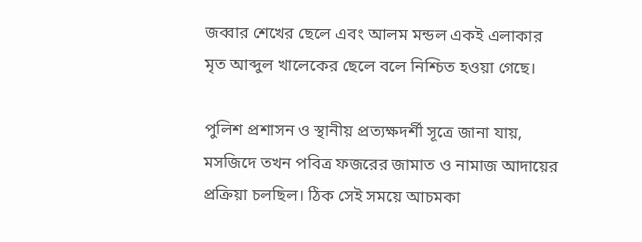জব্বার শেখের ছেলে এবং আলম মন্ডল একই এলাকার মৃত আব্দুল খালেকের ছেলে বলে নিশ্চিত হওয়া গেছে।

পুলিশ প্রশাসন ও স্থানীয় প্রত্যক্ষদর্শী সূত্রে জানা যায়, মসজিদে তখন পবিত্র ফজরের জামাত ও নামাজ আদায়ের প্রক্রিয়া চলছিল। ঠিক সেই সময়ে আচমকা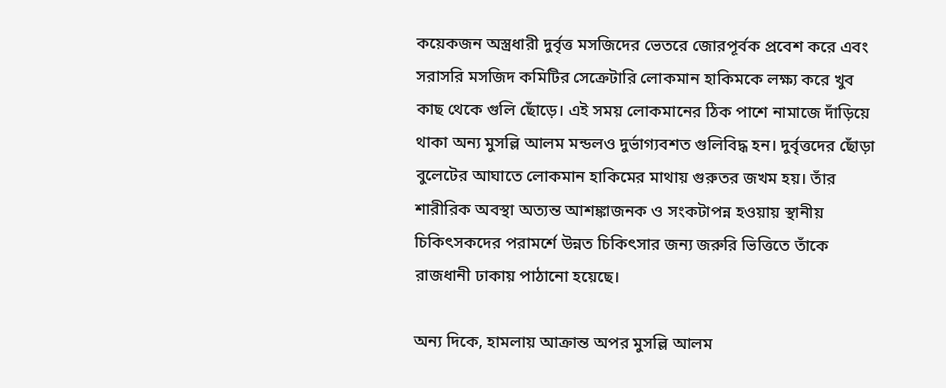কয়েকজন অস্ত্রধারী দুর্বৃত্ত মসজিদের ভেতরে জোরপূর্বক প্রবেশ করে এবং সরাসরি মসজিদ কমিটির সেক্রেটারি লোকমান হাকিমকে লক্ষ্য করে খুব কাছ থেকে গুলি ছোঁড়ে। এই সময় লোকমানের ঠিক পাশে নামাজে দাঁড়িয়ে থাকা অন্য মুসল্লি আলম মন্ডলও দুর্ভাগ্যবশত গুলিবিদ্ধ হন। দুর্বৃত্তদের ছোঁড়া বুলেটের আঘাতে লোকমান হাকিমের মাথায় গুরুতর জখম হয়। তাঁর শারীরিক অবস্থা অত্যন্ত আশঙ্কাজনক ও সংকটাপন্ন হওয়ায় স্থানীয় চিকিৎসকদের পরামর্শে উন্নত চিকিৎসার জন্য জরুরি ভিত্তিতে তাঁকে রাজধানী ঢাকায় পাঠানো হয়েছে।

অন্য দিকে, হামলায় আক্রান্ত অপর মুসল্লি আলম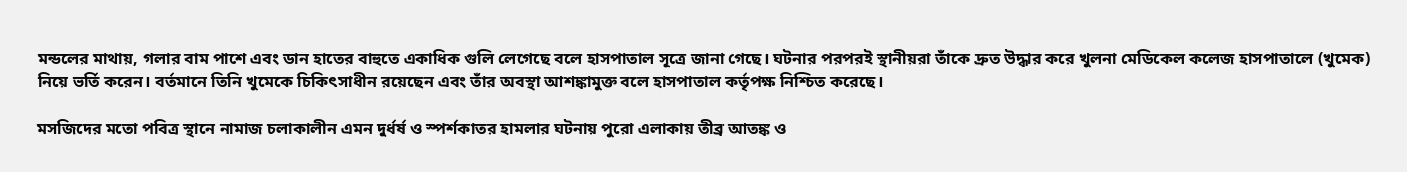মন্ডলের মাথায়, গলার বাম পাশে এবং ডান হাতের বাহুতে একাধিক গুলি লেগেছে বলে হাসপাতাল সূত্রে জানা গেছে। ঘটনার পরপরই স্থানীয়রা তাঁকে দ্রুত উদ্ধার করে খুলনা মেডিকেল কলেজ হাসপাতালে (খুমেক) নিয়ে ভর্তি করেন। বর্তমানে তিনি খুমেকে চিকিৎসাধীন রয়েছেন এবং তাঁর অবস্থা আশঙ্কামুক্ত বলে হাসপাতাল কর্তৃপক্ষ নিশ্চিত করেছে।

মসজিদের মতো পবিত্র স্থানে নামাজ চলাকালীন এমন দুর্ধর্ষ ও স্পর্শকাতর হামলার ঘটনায় পুরো এলাকায় তীব্র আতঙ্ক ও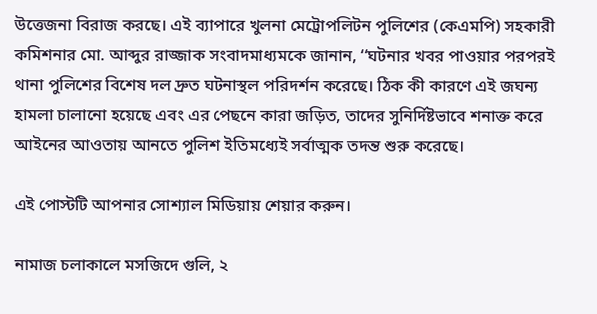উত্তেজনা বিরাজ করছে। এই ব্যাপারে খুলনা মেট্রোপলিটন পুলিশের (কেএমপি) সহকারী কমিশনার মো. আব্দুর রাজ্জাক সংবাদমাধ্যমকে জানান, ‘‘ঘটনার খবর পাওয়ার পরপরই থানা পুলিশের বিশেষ দল দ্রুত ঘটনাস্থল পরিদর্শন করেছে। ঠিক কী কারণে এই জঘন্য হামলা চালানো হয়েছে এবং এর পেছনে কারা জড়িত, তাদের সুনির্দিষ্টভাবে শনাক্ত করে আইনের আওতায় আনতে পুলিশ ইতিমধ্যেই সর্বাত্মক তদন্ত শুরু করেছে।

এই পোস্টটি আপনার সোশ্যাল মিডিয়ায় শেয়ার করুন।

নামাজ চলাকালে মসজিদে গুলি, ২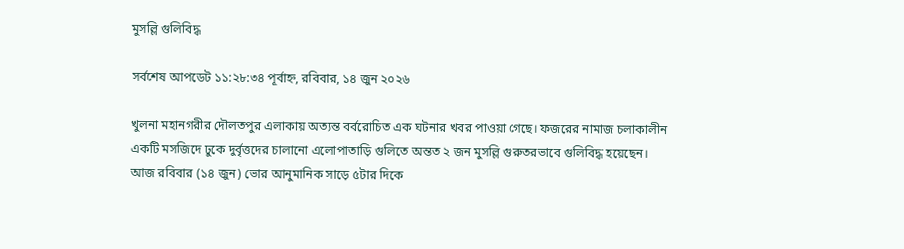মুসল্লি গুলিবিদ্ধ

সর্বশেষ আপডেট ১১:২৮:৩৪ পূর্বাহ্ন, রবিবার, ১৪ জুন ২০২৬

খুলনা মহানগরীর দৌলতপুর এলাকায় অত্যন্ত বর্বরোচিত এক ঘটনার খবর পাওয়া গেছে। ফজরের নামাজ চলাকালীন একটি মসজিদে ঢুকে দুর্বৃত্তদের চালানো এলোপাতাড়ি গুলিতে অন্তত ২ জন মুসল্লি গুরুতরভাবে গুলিবিদ্ধ হয়েছেন। আজ রবিবার (১৪ জুন) ভোর আনুমানিক সাড়ে ৫টার দিকে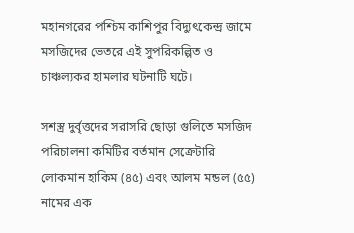মহানগরের পশ্চিম কাশিপুর বিদ্যুৎকেন্দ্র জামে মসজিদের ভেতরে এই সুপরিকল্পিত ও চাঞ্চল্যকর হামলার ঘটনাটি ঘটে।

সশস্ত্র দুর্বৃত্তদের সরাসরি ছোড়া গুলিতে মসজিদ পরিচালনা কমিটির বর্তমান সেক্রেটারি লোকমান হাকিম (৪৫) এবং আলম মন্ডল (৫৫) নামের এক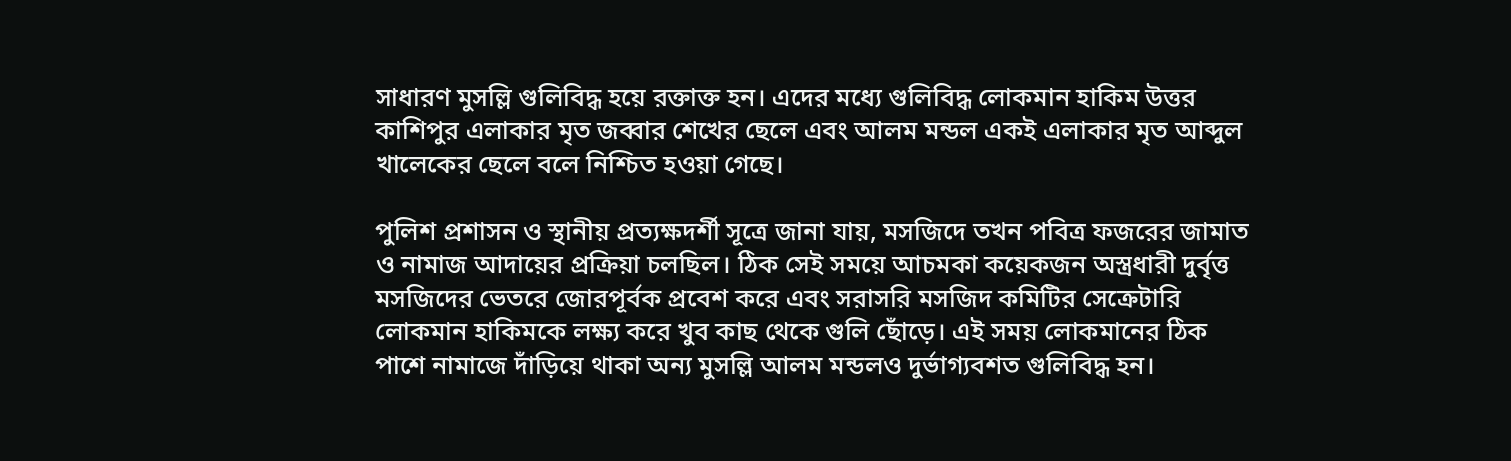সাধারণ মুসল্লি গুলিবিদ্ধ হয়ে রক্তাক্ত হন। এদের মধ্যে গুলিবিদ্ধ লোকমান হাকিম উত্তর কাশিপুর এলাকার মৃত জব্বার শেখের ছেলে এবং আলম মন্ডল একই এলাকার মৃত আব্দুল খালেকের ছেলে বলে নিশ্চিত হওয়া গেছে।

পুলিশ প্রশাসন ও স্থানীয় প্রত্যক্ষদর্শী সূত্রে জানা যায়, মসজিদে তখন পবিত্র ফজরের জামাত ও নামাজ আদায়ের প্রক্রিয়া চলছিল। ঠিক সেই সময়ে আচমকা কয়েকজন অস্ত্রধারী দুর্বৃত্ত মসজিদের ভেতরে জোরপূর্বক প্রবেশ করে এবং সরাসরি মসজিদ কমিটির সেক্রেটারি লোকমান হাকিমকে লক্ষ্য করে খুব কাছ থেকে গুলি ছোঁড়ে। এই সময় লোকমানের ঠিক পাশে নামাজে দাঁড়িয়ে থাকা অন্য মুসল্লি আলম মন্ডলও দুর্ভাগ্যবশত গুলিবিদ্ধ হন।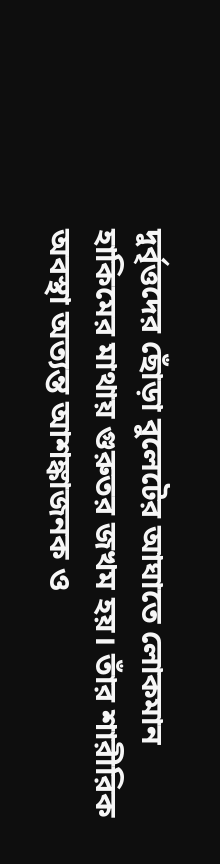দুর্বৃত্তদের ছোঁড়া বুলেটের আঘাতে লোকমান হাকিমের মাথায় গুরুতর জখম হয়। তাঁর শারীরিক অবস্থা অত্যন্ত আশঙ্কাজনক ও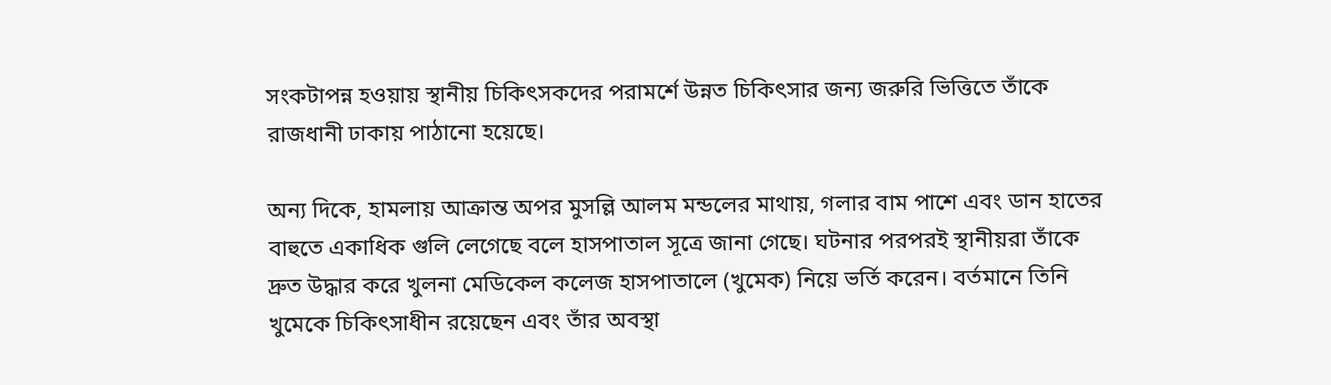সংকটাপন্ন হওয়ায় স্থানীয় চিকিৎসকদের পরামর্শে উন্নত চিকিৎসার জন্য জরুরি ভিত্তিতে তাঁকে রাজধানী ঢাকায় পাঠানো হয়েছে।

অন্য দিকে, হামলায় আক্রান্ত অপর মুসল্লি আলম মন্ডলের মাথায়, গলার বাম পাশে এবং ডান হাতের বাহুতে একাধিক গুলি লেগেছে বলে হাসপাতাল সূত্রে জানা গেছে। ঘটনার পরপরই স্থানীয়রা তাঁকে দ্রুত উদ্ধার করে খুলনা মেডিকেল কলেজ হাসপাতালে (খুমেক) নিয়ে ভর্তি করেন। বর্তমানে তিনি খুমেকে চিকিৎসাধীন রয়েছেন এবং তাঁর অবস্থা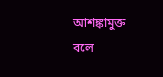আশঙ্কামুক্ত বলে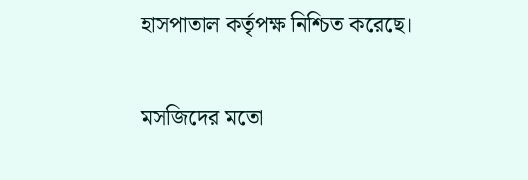হাসপাতাল কর্তৃপক্ষ নিশ্চিত করেছে।

মসজিদের মতো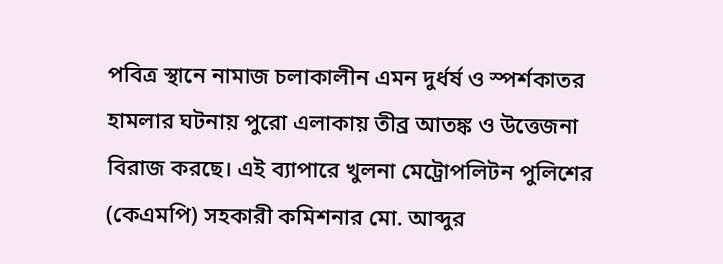পবিত্র স্থানে নামাজ চলাকালীন এমন দুর্ধর্ষ ও স্পর্শকাতর হামলার ঘটনায় পুরো এলাকায় তীব্র আতঙ্ক ও উত্তেজনা বিরাজ করছে। এই ব্যাপারে খুলনা মেট্রোপলিটন পুলিশের (কেএমপি) সহকারী কমিশনার মো. আব্দুর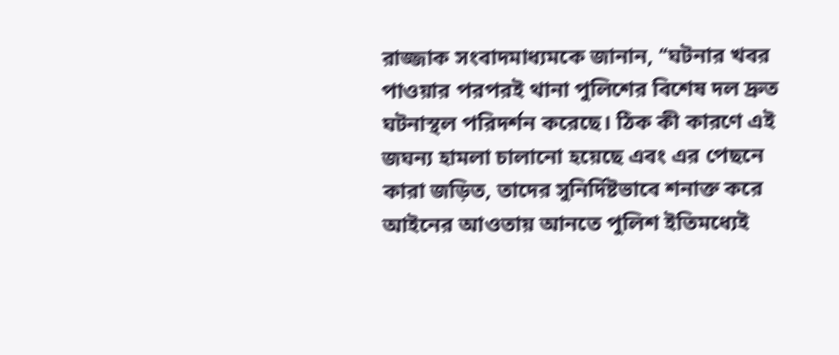রাজ্জাক সংবাদমাধ্যমকে জানান, ‘‘ঘটনার খবর পাওয়ার পরপরই থানা পুলিশের বিশেষ দল দ্রুত ঘটনাস্থল পরিদর্শন করেছে। ঠিক কী কারণে এই জঘন্য হামলা চালানো হয়েছে এবং এর পেছনে কারা জড়িত, তাদের সুনির্দিষ্টভাবে শনাক্ত করে আইনের আওতায় আনতে পুলিশ ইতিমধ্যেই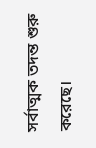সর্বাত্মক তদন্ত শুরু করেছে।